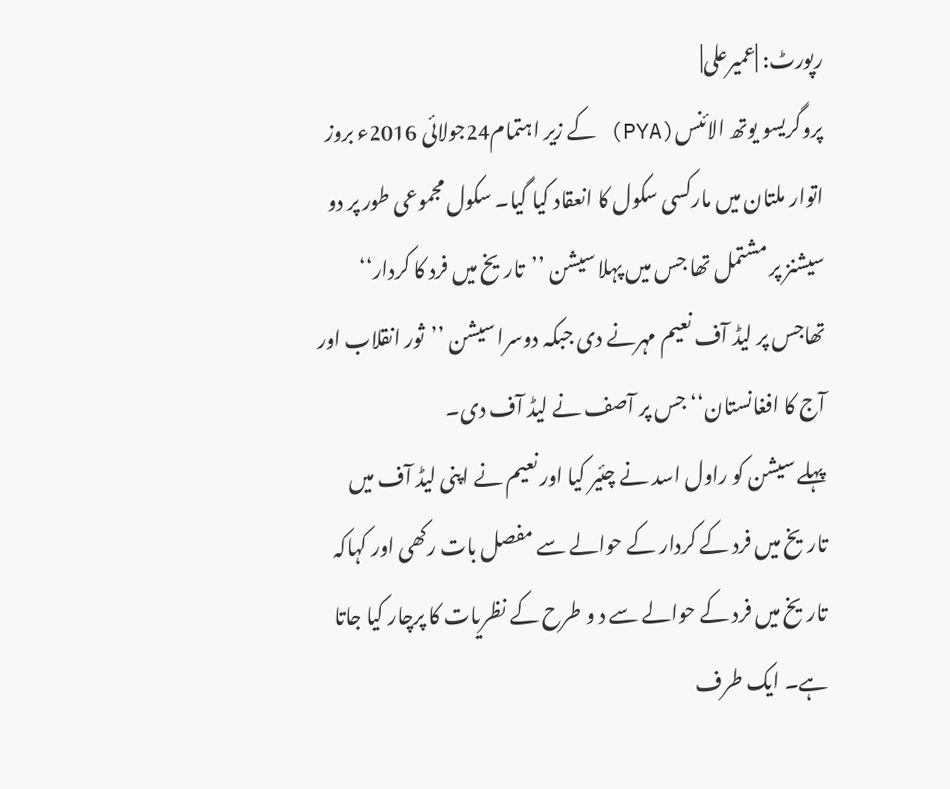رپورٹ: |عمیرعلی|
پروگریسو یوتھ الائنس(PYA) کے زیر اہتمام24جولائی 2016ء بروز اتوار ملتان میں مارکسی سکول کا انعقاد کیا گیا۔ سکول مجموعی طور پر دو سیشنز پر مشتمل تھا جس میں پہلا سیشن ’’تاریخ میں فرد کا کردار‘‘ تھاجس پر لیڈ آف نعیم مہرنے دی جبکہ دوسرا سیشن ’’ثور انقلاب اور آج کا افغانستان‘‘ جس پر آصف نے لیڈ آف دی۔
پہلے سیشن کو راول اسد نے چئیر کیا اور نعیم نے اپنی لیڈ آف میں تاریخ میں فرد کے کردار کے حوالے سے مفصل بات رکھی اور کہاکہ تاریخ میں فرد کے حوالے سے د و طرح کے نظریات کا پرچار کیا جاتا ہے۔ ایک طرف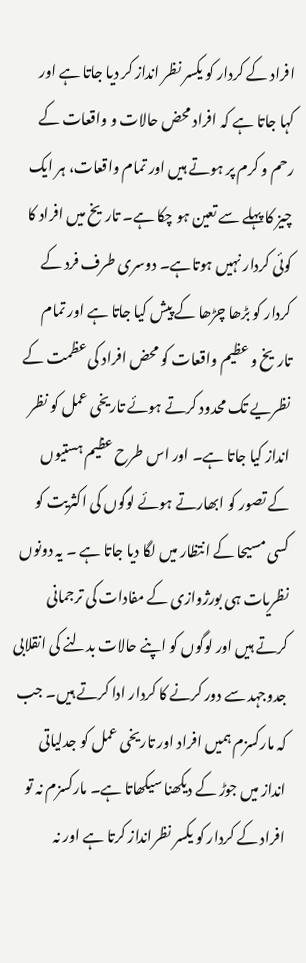افراد کے کردار کو یکسر نظر انداز کر دیا جاتا ہے اور کہا جاتا ہے کہ افراد محض حالات و واقعات کے رحم و کرم پر ہوتے ہیں اور تمام واقعات، ہر ایک چیز کا پہلے سے تعین ہو چکا ہے۔ تاریخ میں افراد کا کوئی کردار نہیں ہوتاہے۔ دوسری طرف فرد کے کردار کو بڑھا چڑھا کے پیش کیا جاتا ہے اور تمام تاریخ و عظیم واقعات کو محض افراد کی عظمت کے نظریے تک محدود کرتے ہوئے تاریخی عمل کو نظر انداز کیا جاتا ہے۔ اور اس طرح عظیم ہستیوں کے تصور کو ابھارتے ہوئے لوگوں کی اکثریت کو کسی مسیحا کے انتظار میں لگا دیا جاتا ہے ۔ یہ دونوں نظریات ہی بورژوازی کے مفادات کی ترجمانی کرتے ہیں اور لوگوں کو اپنے حالات بدلنے کی انقلابی جدوجہد سے دور کرنے کا کردار ادا کرتے ہیں۔ جب کہ مارکسزم ہمیں افراد اور تاریخی عمل کو جدلیاتی انداز میں جوڑ کے دیکھنا سیکھاتا ہے۔ مارکسزم نہ تو افراد کے کردار کو یکسر نظرانداز کرتا ہے اور نہ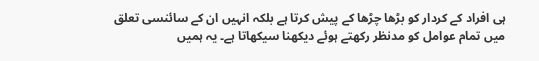ہی افراد کے کردار کو بڑھا چڑھا کے پیش کرتا ہے بلکہ انہیں ان کے سائنسی تعلق میں تمام عوامل کو مدنظر رکھتے ہوئے دیکھنا سیکھاتا ہے۔ یہ ہمیں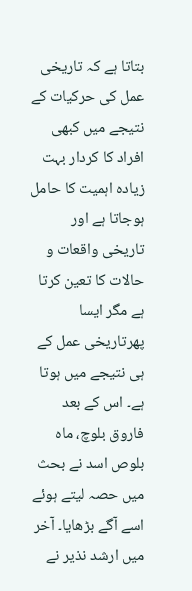بتاتا ہے کہ تاریخی عمل کی حرکیات کے نتیجے میں کبھی افراد کا کردار بہت زیادہ اہمیت کا حامل ہوجاتا ہے اور تاریخی واقعات و حالات کا تعین کرتا ہے مگر ایسا پھرتاریخی عمل کے ہی نتیجے میں ہوتا ہے۔ اس کے بعد فاروق بلوچ، ماہ بلوص اسد نے بحث میں حصہ لیتے ہوئے اسے آگے بڑھایا۔ آخر میں ارشد نذیر نے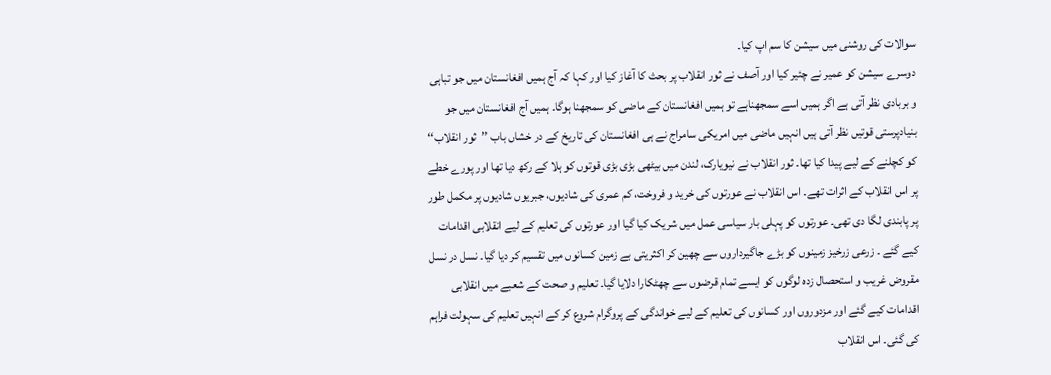سوالات کی روشنی میں سیشن کا سم اپ کیا۔
دوسرے سیشن کو عمیر نے چئیر کیا اور آصف نے ثور انقلاب پر بحث کا آغاز کیا اور کہا کہ آج ہمیں افغانستان میں جو تباہی و بربادی نظر آتی ہے اگر ہمیں اسے سمجھناہے تو ہمیں افغانستان کے ماضی کو سمجھنا ہوگا۔ ہمیں آج افغانستان میں جو بنیادپرستی قوتیں نظر آتی ہیں انہیں ماضی میں امریکی سامراج نے ہی افغانستان کی تاریخ کے در خشاں باب ’’ثور انقلاب‘‘ کو کچلنے کے لیے پیدا کیا تھا۔ ثور انقلاب نے نیویارک، لندن میں بیٹھی بڑی بڑی قوتوں کو ہلا کے رکھ دیا تھا اور پورے خطے پر اس انقلاب کے اثرات تھے۔ اس انقلاب نے عورتوں کی خرید و فروخت، کم عمری کی شادیوں، جبریوں شادیوں پر مکمل طور پر پابندی لگا دی تھی۔ عورتوں کو پہلی بار سیاسی عمل میں شریک کیا گیا اور عورتوں کی تعلیم کے لیے انقلابی اقدامات کیے گئے ۔ زرعی زرخیز زمینوں کو بڑے جاگیرداروں سے چھین کر اکثریتی بے زمین کسانوں میں تقسیم کر دیا گیا۔ نسل در نسل مقروض غریب و استحصال زدہ لوگوں کو ایسے تمام قرضوں سے چھٹکارا دلایا گیا۔ تعلیم و صحت کے شعبے میں انقلابی اقدامات کیے گئے اور مزدوروں اور کسانوں کی تعلیم کے لیے خواندگی کے پروگرام شروع کر کے انہیں تعلیم کی سہولت فراہم کی گئی۔ اس انقلاب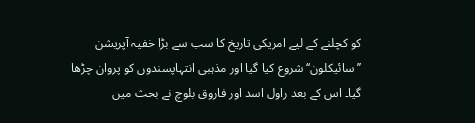کو کچلنے کے لیے امریکی تاریخ کا سب سے بڑا خفیہ آپریشن ’’سائیکلون‘‘ شروع کیا گیا اور مذہبی انتہاپسندوں کو پروان چڑھا گیا۔ اس کے بعد راول اسد اور فاروق بلوچ نے بحث میں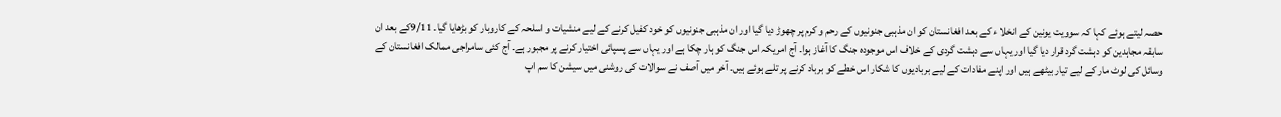حصہ لیتے ہوئے کہا کہ سوویت یونین کے انخلا ء کے بعد افغانستان کو ان مذہبی جنونیوں کے رحم و کرم پر چھوڑ دیا گیا اور ان مذہبی جنونیوں کو خود کفیل کرنے کے لیے منشیات و اسلحہ کے کاروبار کو بڑھایا گیا۔ 9/11کے بعد ان سابقہ مجاہدین کو دہشت گرد قرار دیا گیا اور یہاں سے دہشت گردی کے خلاف اس موجودہ جنگ کا آغاز ہوا۔ آج امریکہ اس جنگ کو ہار چکا ہے اور یہاں سے پسپائی اختیار کرنے پر مجبور ہے۔ آج کئی سامراجی ممالک افغانستان کے وسائل کی لوٹ مار کے لیے تیار بیٹھے ہیں اور اپنے مفادات کے لیے بربادیوں کا شکار اس خطے کو برباد کرنے پر تلے ہوئے ہیں۔ آخر میں آصف نے سوالات کی روشنی میں سیشن کا سم اپ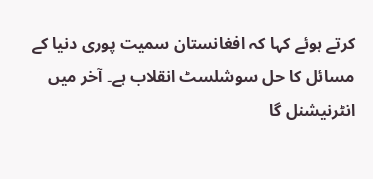کرتے ہوئے کہا کہ افغانستان سمیت پوری دنیا کے مسائل کا حل سوشلسٹ انقلاب ہے۔ آخر میں انٹرنیشنل گا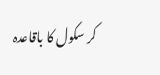کر سکول کا باقاعدہ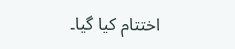اختتام کیا گیا۔